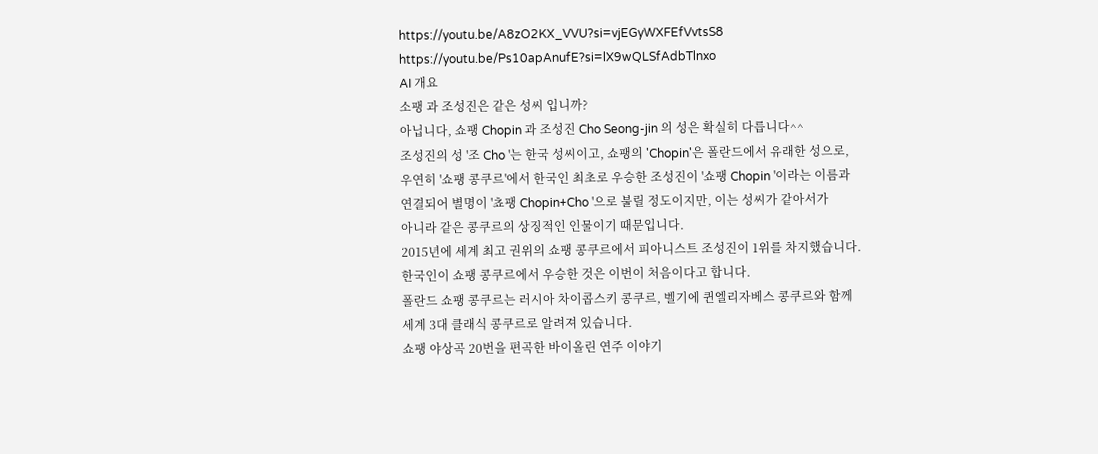https://youtu.be/A8zO2KX_VVU?si=vjEGyWXFEfVvtsS8
https://youtu.be/Ps10apAnufE?si=lX9wQLSfAdbTlnxo
AI 개요
소팽 과 조성진은 같은 성씨 입니까?
아닙니다, 쇼팽 Chopin 과 조성진 Cho Seong-jin 의 성은 확실히 다릅니다^^
조성진의 성 '조 Cho '는 한국 성씨이고, 쇼팽의 'Chopin'은 폴란드에서 유래한 성으로,
우연히 '쇼팽 콩쿠르'에서 한국인 최초로 우승한 조성진이 '쇼팽 Chopin '이라는 이름과
연결되어 별명이 '쵸팽 Chopin+Cho '으로 불릴 정도이지만, 이는 성씨가 같아서가
아니라 같은 콩쿠르의 상징적인 인물이기 때문입니다.
2015년에 세계 최고 권위의 쇼팽 콩쿠르에서 피아니스트 조성진이 1위를 차지했습니다.
한국인이 쇼팽 콩쿠르에서 우승한 것은 이번이 처음이다고 합니다.
폴란드 쇼팽 콩쿠르는 러시아 차이콥스키 콩쿠르, 벨기에 퀸엘리자베스 콩쿠르와 함께
세계 3대 클래식 콩쿠르로 알려져 있습니다.
쇼팽 야상곡 20번을 편곡한 바이올린 연주 이야기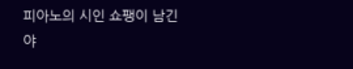피아노의 시인 쇼팽이 남긴 야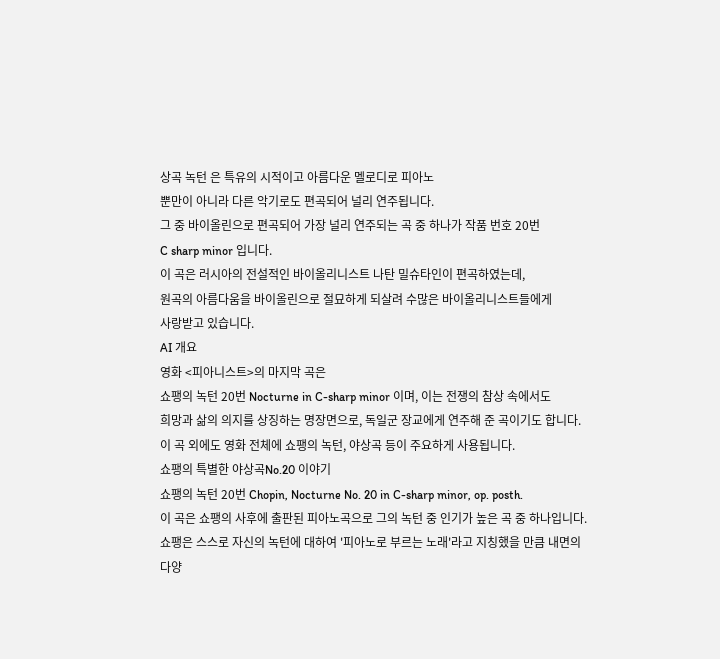상곡 녹턴 은 특유의 시적이고 아름다운 멜로디로 피아노
뿐만이 아니라 다른 악기로도 편곡되어 널리 연주됩니다.
그 중 바이올린으로 편곡되어 가장 널리 연주되는 곡 중 하나가 작품 번호 20번
C sharp minor 입니다.
이 곡은 러시아의 전설적인 바이올리니스트 나탄 밀슈타인이 편곡하였는데,
원곡의 아름다움을 바이올린으로 절묘하게 되살려 수많은 바이올리니스트들에게
사랑받고 있습니다.
AI 개요
영화 <피아니스트>의 마지막 곡은
쇼팽의 녹턴 20번 Nocturne in C-sharp minor 이며, 이는 전쟁의 참상 속에서도
희망과 삶의 의지를 상징하는 명장면으로, 독일군 장교에게 연주해 준 곡이기도 합니다.
이 곡 외에도 영화 전체에 쇼팽의 녹턴, 야상곡 등이 주요하게 사용됩니다.
쇼팽의 특별한 야상곡No.20 이야기
쇼팽의 녹턴 20번 Chopin, Nocturne No. 20 in C-sharp minor, op. posth.
이 곡은 쇼팽의 사후에 출판된 피아노곡으로 그의 녹턴 중 인기가 높은 곡 중 하나입니다.
쇼팽은 스스로 자신의 녹턴에 대하여 '피아노로 부르는 노래'라고 지칭했을 만큼 내면의
다양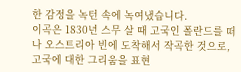한 감정을 녹턴 속에 녹여냈습니다.
이곡은 1830년 스무 살 때 고국인 폴란드를 떠나 오스트리아 빈에 도착해서 작곡한 것으로,
고국에 대한 그리움을 표현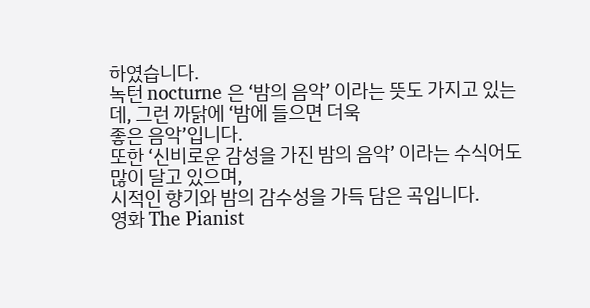하였습니다.
녹턴 nocturne 은 ‘밤의 음악’ 이라는 뜻도 가지고 있는데, 그런 까닭에 ‘밤에 들으면 더욱
좋은 음악’입니다.
또한 ‘신비로운 감성을 가진 밤의 음악’ 이라는 수식어도 많이 달고 있으며,
시적인 향기와 밤의 감수성을 가득 담은 곡입니다.
영화 The Pianist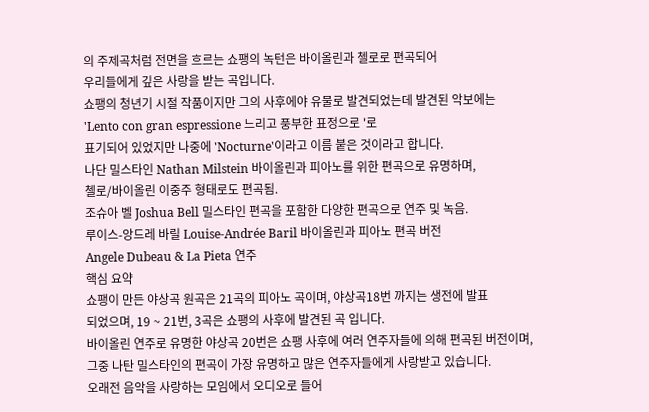의 주제곡처럼 전면을 흐르는 쇼팽의 녹턴은 바이올린과 첼로로 편곡되어
우리들에게 깊은 사랑을 받는 곡입니다.
쇼팽의 청년기 시절 작품이지만 그의 사후에야 유물로 발견되었는데 발견된 악보에는
'Lento con gran espressione 느리고 풍부한 표정으로 '로
표기되어 있었지만 나중에 'Nocturne'이라고 이름 붙은 것이라고 합니다.
나단 밀스타인 Nathan Milstein 바이올린과 피아노를 위한 편곡으로 유명하며,
첼로/바이올린 이중주 형태로도 편곡됨.
조슈아 벨 Joshua Bell 밀스타인 편곡을 포함한 다양한 편곡으로 연주 및 녹음.
루이스-앙드레 바릴 Louise-Andrée Baril 바이올린과 피아노 편곡 버전
Angele Dubeau & La Pieta 연주
핵심 요약
쇼팽이 만든 야상곡 원곡은 21곡의 피아노 곡이며, 야상곡18번 까지는 생전에 발표
되었으며, 19 ~ 21번, 3곡은 쇼팽의 사후에 발견된 곡 입니다.
바이올린 연주로 유명한 야상곡 20번은 쇼팽 사후에 여러 연주자들에 의해 편곡된 버전이며,
그중 나탄 밀스타인의 편곡이 가장 유명하고 많은 연주자들에게 사랑받고 있습니다.
오래전 음악을 사랑하는 모임에서 오디오로 들어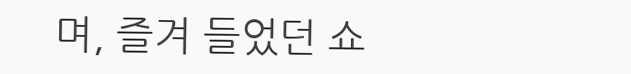며, 즐겨 들었던 쇼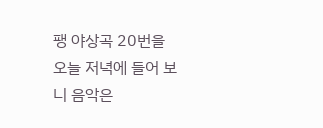팽 야상곡 20번을
오늘 저녁에 들어 보니 음악은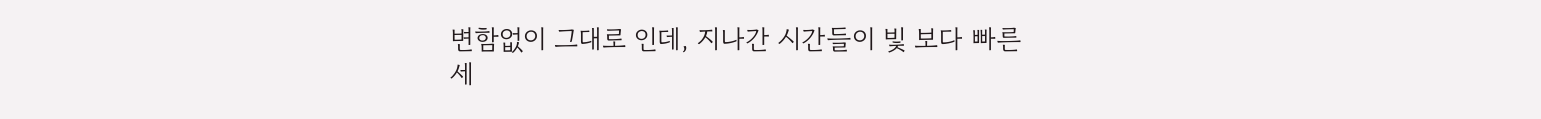변함없이 그대로 인데, 지나간 시간들이 빛 보다 빠른
세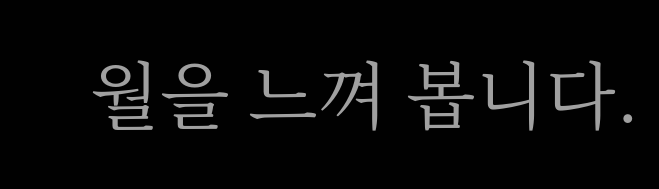월을 느껴 봅니다.